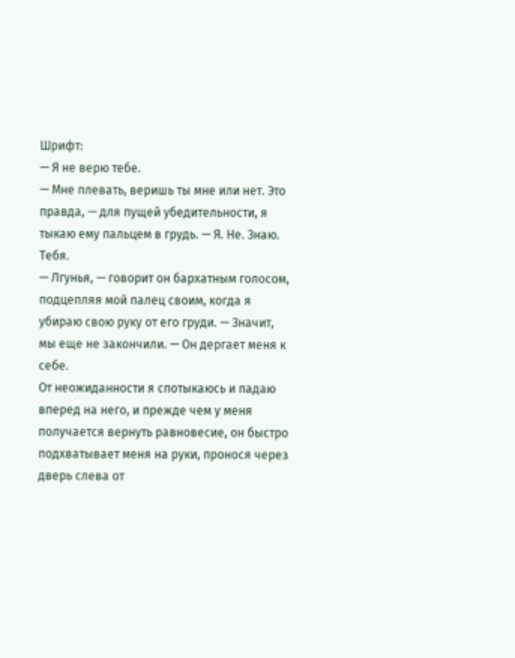Шрифт:
— Я не верю тебе.
— Мне плевать, веришь ты мне или нет. Это правда, — для пущей убедительности, я тыкаю ему пальцем в грудь. — Я. Не. Знаю. Тебя.
— Лгунья, — говорит он бархатным голосом, подцепляя мой палец своим, когда я убираю свою руку от его груди. — Значит, мы еще не закончили. — Он дергает меня к себе.
От неожиданности я спотыкаюсь и падаю вперед на него, и прежде чем у меня получается вернуть равновесие, он быстро подхватывает меня на руки, пронося через дверь слева от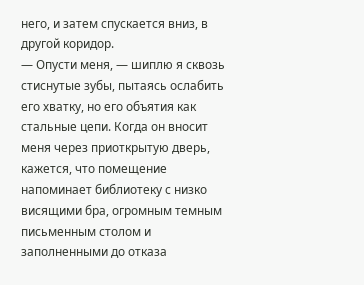него, и затем спускается вниз, в другой коридор.
— Опусти меня, — шиплю я сквозь стиснутые зубы, пытаясь ослабить его хватку, но его объятия как стальные цепи. Когда он вносит меня через приоткрытую дверь, кажется, что помещение напоминает библиотеку с низко висящими бра, огромным темным письменным столом и заполненными до отказа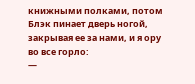книжными полками, потом Блэк пинает дверь ногой, закрывая ее за нами, и я ору во все горло:
—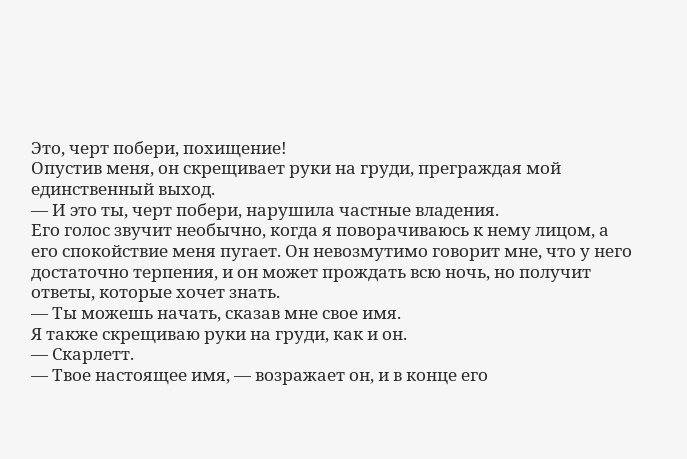Это, черт побери, похищение!
Опустив меня, он скрещивает руки на груди, преграждая мой единственный выход.
— И это ты, черт побери, нарушила частные владения.
Его голос звучит необычно, когда я поворачиваюсь к нему лицом, а его спокойствие меня пугает. Он невозмутимо говорит мне, что у него достаточно терпения, и он может прождать всю ночь, но получит ответы, которые хочет знать.
— Ты можешь начать, сказав мне свое имя.
Я также скрещиваю руки на груди, как и он.
— Скарлетт.
— Твое настоящее имя, — возражает он, и в конце его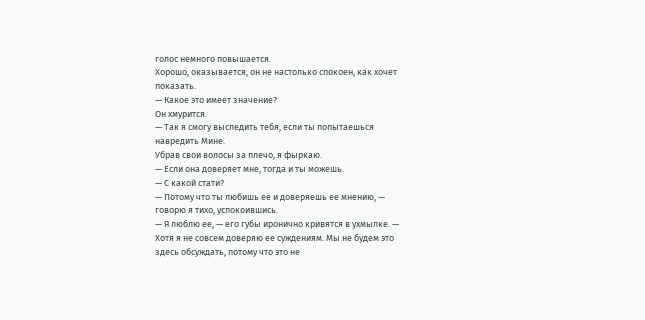голос немного повышается.
Хорошо, оказывается, он не настолько спокоен, как хочет показать.
— Какое это имеет значение?
Он хмурится.
— Так я смогу выследить тебя, если ты попытаешься навредить Мине.
Убрав свои волосы за плечо, я фыркаю.
— Если она доверяет мне, тогда и ты можешь.
— С какой стати?
— Потому что ты любишь ее и доверяешь ее мнению, — говорю я тихо, успокоившись.
— Я люблю ее, — его губы иронично кривятся в ухмылке. — Хотя я не совсем доверяю ее суждениям. Мы не будем это здесь обсуждать, потому что это не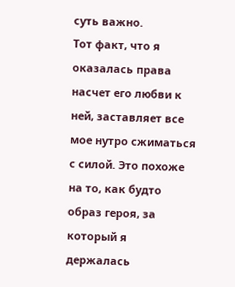суть важно.
Тот факт, что я оказалась права насчет его любви к ней, заставляет все мое нутро сжиматься с силой. Это похоже на то, как будто образ героя, за который я держалась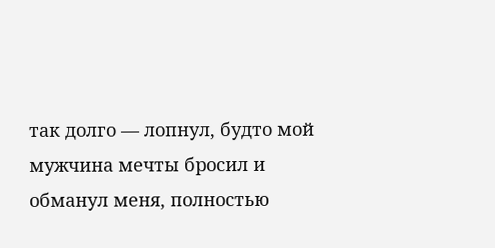так долго — лопнул, будто мой мужчина мечты бросил и обманул меня, полностью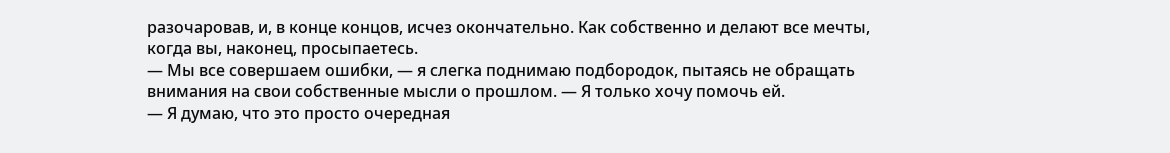разочаровав, и, в конце концов, исчез окончательно. Как собственно и делают все мечты, когда вы, наконец, просыпаетесь.
— Мы все совершаем ошибки, — я слегка поднимаю подбородок, пытаясь не обращать внимания на свои собственные мысли о прошлом. — Я только хочу помочь ей.
— Я думаю, что это просто очередная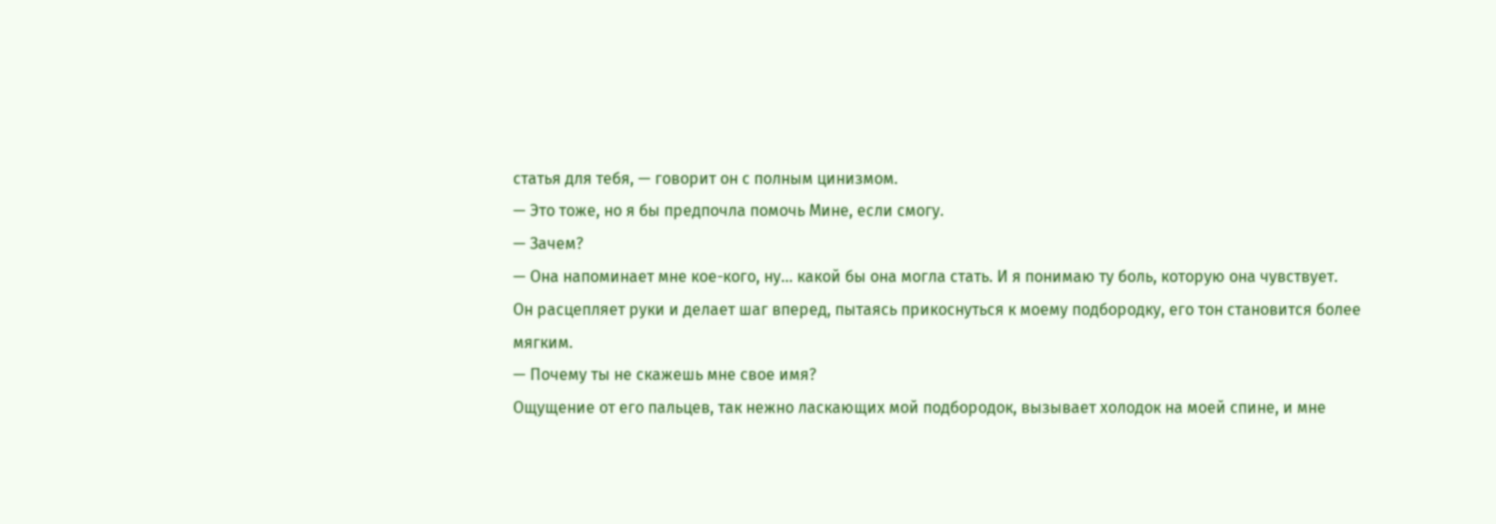статья для тебя, — говорит он с полным цинизмом.
— Это тоже, но я бы предпочла помочь Мине, если смогу.
— Зачем?
— Она напоминает мне кое-кого, ну... какой бы она могла стать. И я понимаю ту боль, которую она чувствует.
Он расцепляет руки и делает шаг вперед, пытаясь прикоснуться к моему подбородку, его тон становится более мягким.
— Почему ты не скажешь мне свое имя?
Ощущение от его пальцев, так нежно ласкающих мой подбородок, вызывает холодок на моей спине, и мне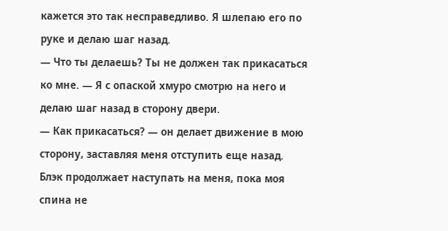кажется это так несправедливо. Я шлепаю его по руке и делаю шаг назад.
— Что ты делаешь? Ты не должен так прикасаться ко мне. — Я с опаской хмуро смотрю на него и делаю шаг назад в сторону двери.
— Как прикасаться? — он делает движение в мою сторону, заставляя меня отступить еще назад. Блэк продолжает наступать на меня, пока моя спина не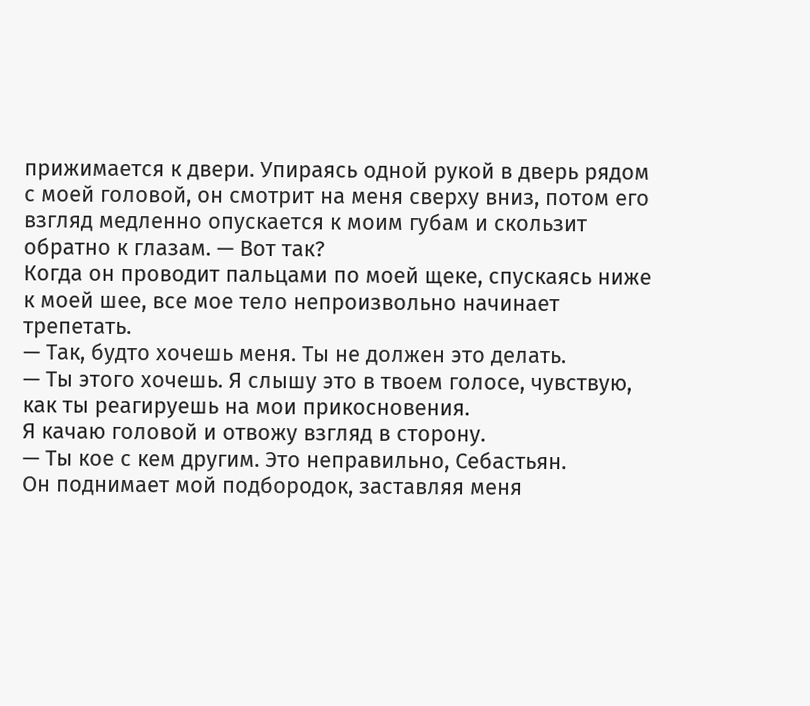прижимается к двери. Упираясь одной рукой в дверь рядом с моей головой, он смотрит на меня сверху вниз, потом его взгляд медленно опускается к моим губам и скользит обратно к глазам. — Вот так?
Когда он проводит пальцами по моей щеке, спускаясь ниже к моей шее, все мое тело непроизвольно начинает трепетать.
— Так, будто хочешь меня. Ты не должен это делать.
— Ты этого хочешь. Я слышу это в твоем голосе, чувствую, как ты реагируешь на мои прикосновения.
Я качаю головой и отвожу взгляд в сторону.
— Ты кое с кем другим. Это неправильно, Себастьян.
Он поднимает мой подбородок, заставляя меня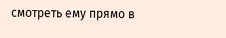смотреть ему прямо в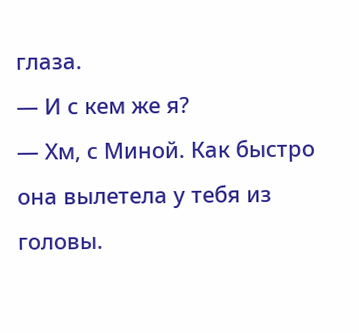глаза.
— И с кем же я?
— Хм, с Миной. Как быстро она вылетела у тебя из головы.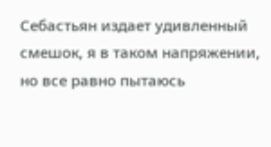Себастьян издает удивленный смешок, я в таком напряжении, но все равно пытаюсь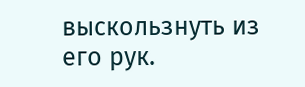выскользнуть из его рук.